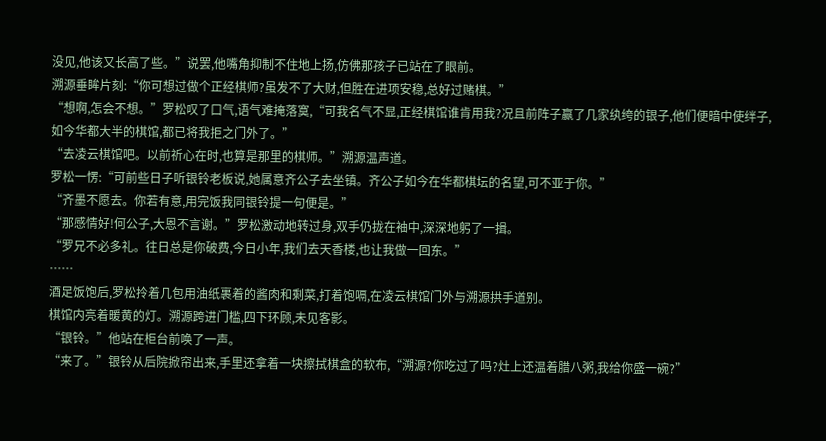没见,他该又长高了些。”说罢,他嘴角抑制不住地上扬,仿佛那孩子已站在了眼前。
溯源垂眸片刻:“你可想过做个正经棋师?虽发不了大财,但胜在进项安稳,总好过赌棋。”
“想啊,怎会不想。”罗松叹了口气,语气难掩落寞,“可我名气不显,正经棋馆谁肯用我?况且前阵子赢了几家纨绔的银子,他们便暗中使绊子,如今华都大半的棋馆,都已将我拒之门外了。”
“去凌云棋馆吧。以前祈心在时,也算是那里的棋师。”溯源温声道。
罗松一愣:“可前些日子听银铃老板说,她属意齐公子去坐镇。齐公子如今在华都棋坛的名望,可不亚于你。”
“齐墨不愿去。你若有意,用完饭我同银铃提一句便是。”
“那感情好!何公子,大恩不言谢。”罗松激动地转过身,双手仍拢在袖中,深深地躬了一揖。
“罗兄不必多礼。往日总是你破费,今日小年,我们去天香楼,也让我做一回东。”
……
酒足饭饱后,罗松拎着几包用油纸裹着的酱肉和剩菜,打着饱嗝,在凌云棋馆门外与溯源拱手道别。
棋馆内亮着暖黄的灯。溯源跨进门槛,四下环顾,未见客影。
“银铃。”他站在柜台前唤了一声。
“来了。”银铃从后院掀帘出来,手里还拿着一块擦拭棋盒的软布,“溯源?你吃过了吗?灶上还温着腊八粥,我给你盛一碗?”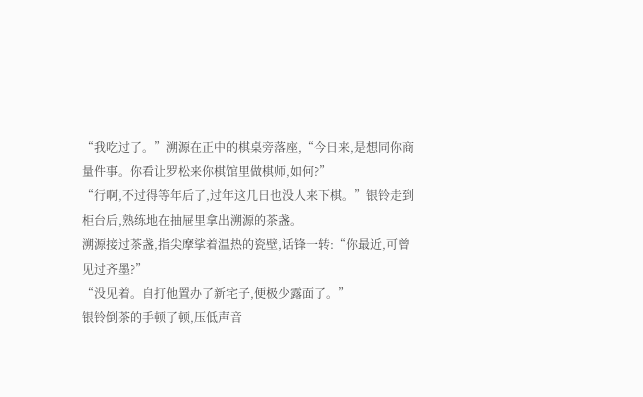“我吃过了。”溯源在正中的棋桌旁落座,“今日来,是想同你商量件事。你看让罗松来你棋馆里做棋师,如何?”
“行啊,不过得等年后了,过年这几日也没人来下棋。”银铃走到柜台后,熟练地在抽屉里拿出溯源的茶盏。
溯源接过茶盏,指尖摩挲着温热的瓷壁,话锋一转:“你最近,可曾见过齐墨?”
“没见着。自打他置办了新宅子,便极少露面了。”
银铃倒茶的手顿了顿,压低声音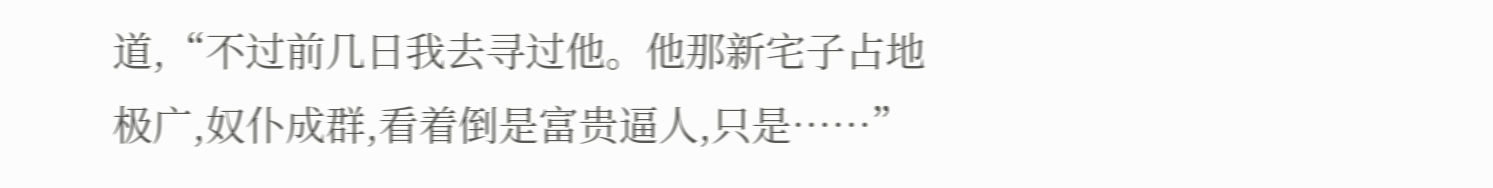道,“不过前几日我去寻过他。他那新宅子占地极广,奴仆成群,看着倒是富贵逼人,只是……”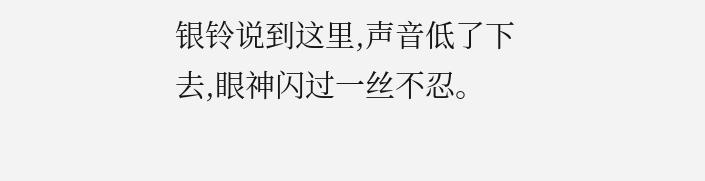银铃说到这里,声音低了下去,眼神闪过一丝不忍。